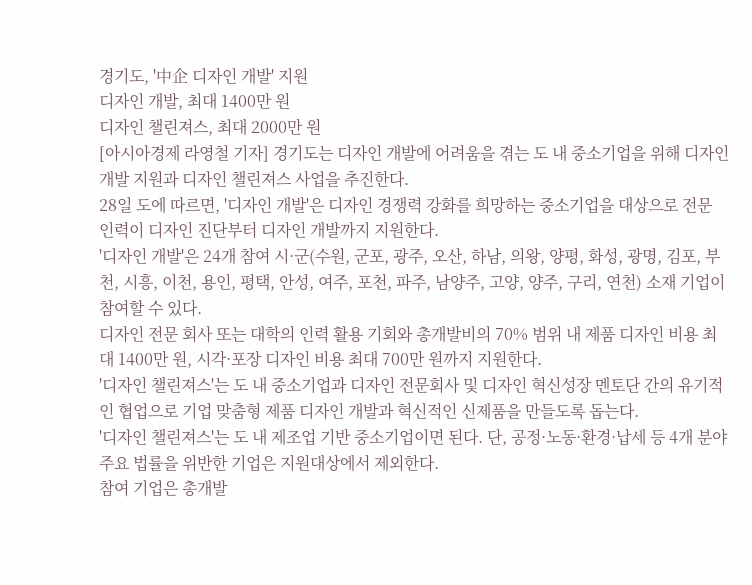경기도, '中企 디자인 개발' 지원
디자인 개발, 최대 1400만 원
디자인 챌린져스, 최대 2000만 원
[아시아경제 라영철 기자] 경기도는 디자인 개발에 어려움을 겪는 도 내 중소기업을 위해 디자인 개발 지원과 디자인 챌린져스 사업을 추진한다.
28일 도에 따르면, '디자인 개발'은 디자인 경쟁력 강화를 희망하는 중소기업을 대상으로 전문 인력이 디자인 진단부터 디자인 개발까지 지원한다.
'디자인 개발'은 24개 참여 시·군(수원, 군포, 광주, 오산, 하남, 의왕, 양평, 화성, 광명, 김포, 부천, 시흥, 이천, 용인, 평택, 안성, 여주, 포천, 파주, 남양주, 고양, 양주, 구리, 연천) 소재 기업이 참여할 수 있다.
디자인 전문 회사 또는 대학의 인력 활용 기회와 총개발비의 70% 범위 내 제품 디자인 비용 최대 1400만 원, 시각·포장 디자인 비용 최대 700만 원까지 지원한다.
'디자인 챌린져스'는 도 내 중소기업과 디자인 전문회사 및 디자인 혁신성장 멘토단 간의 유기적인 협업으로 기업 맞춤형 제품 디자인 개발과 혁신적인 신제품을 만들도록 돕는다.
'디자인 챌린져스'는 도 내 제조업 기반 중소기업이면 된다. 단, 공정·노동·환경·납세 등 4개 분야 주요 법률을 위반한 기업은 지원대상에서 제외한다.
참여 기업은 총개발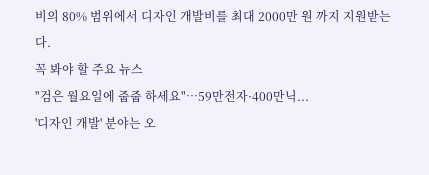비의 80% 범위에서 디자인 개발비를 최대 2000만 원 까지 지원받는다.
꼭 봐야 할 주요 뉴스
"검은 월요일에 줍줍 하세요"…59만전자·400만닉...
'디자인 개발' 분야는 오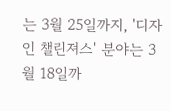는 3월 25일까지, '디자인 챌린져스' 분야는 3월 18일까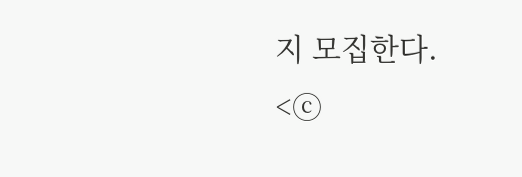지 모집한다.
<ⓒ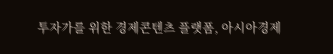투자가를 위한 경제콘텐츠 플랫폼, 아시아경제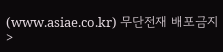(www.asiae.co.kr) 무단전재 배포금지>